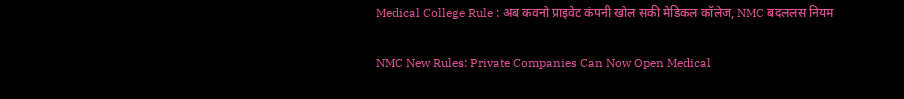Medical College Rule : अब कवनो प्राइवेट कंपनी खोल सकी मेडिकल कॉलेज, NMC बदललस नियम

NMC New Rules: Private Companies Can Now Open Medical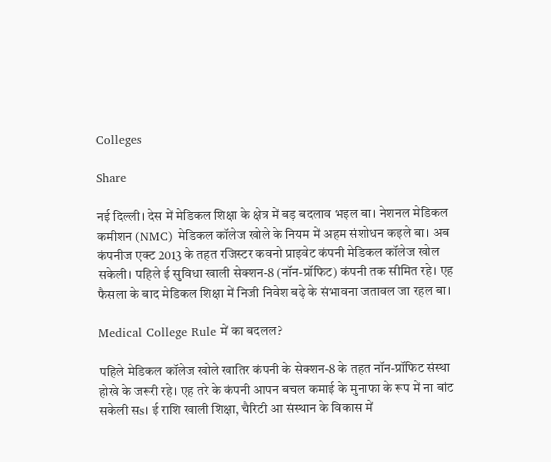Colleges

Share

नई दिल्ली। देस में मेडिकल शिक्षा के क्षेत्र में बड़ बदलाव भइल बा। नेशनल मेडिकल कमीशन (NMC) मेडिकल कॉलेज खोले के नियम में अहम संशोधन कइले बा। अब कंपनीज एक्ट 2013 के तहत रजिस्टर कवनो प्राइवेट कंपनी मेडिकल कॉलेज खोल सकेली। पहिले ई सुविधा खाली सेक्शन-8 (नॉन-प्रॉफिट) कंपनी तक सीमित रहे। एह फैसला के बाद मेडिकल शिक्षा में निजी निवेश बढ़े के संभावना जतावल जा रहल बा।

Medical College Rule में का बदलल?

पहिले मेडिकल कॉलेज खोले खातिर कंपनी के सेक्शन-8 के तहत नॉन-प्रॉफिट संस्था होखे के जरूरी रहे। एह तरे के कंपनी आपन बचल कमाई के मुनाफा के रूप में ना बांट सकेली सs। ई राशि खाली शिक्षा, चैरिटी आ संस्थान के विकास में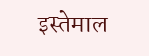इस्तेमाल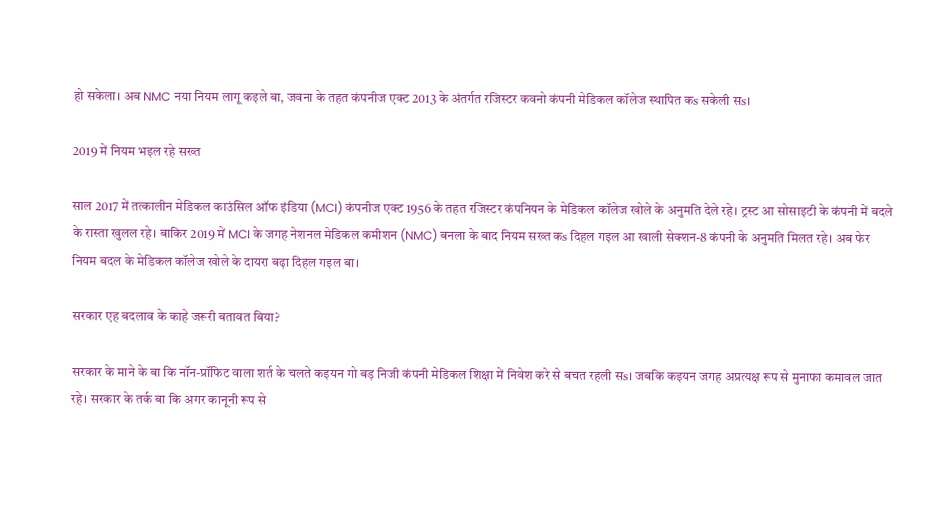हो सकेला। अब NMC नया नियम लागू कइले बा, जवना के तहत कंपनीज एक्ट 2013 के अंतर्गत रजिस्टर कवनो कंपनी मेडिकल कॉलेज स्थापित कs सकेली सs।

2019 में नियम भइल रहे सख्त

साल 2017 में तत्कालीन मेडिकल काउंसिल ऑफ इंडिया (MCI) कंपनीज एक्ट 1956 के तहत रजिस्टर कंपनियन के मेडिकल कॉलेज खोले के अनुमति देले रहे। ट्रस्ट आ सोसाइटी के कंपनी में बदले के रास्ता खुलल रहे। बाकिर 2019 में MCI के जगह नेशनल मेडिकल कमीशन (NMC) बनला के बाद नियम सख्त कs दिहल गइल आ खाली सेक्शन-8 कंपनी के अनुमति मिलत रहे। अब फेर नियम बदल के मेडिकल कॉलेज खोले के दायरा बढ़ा दिहल गइल बा।

सरकार एह बदलाव के काहे जरूरी बतावत बिया?

सरकार के माने के बा कि नॉन-प्रॉफिट वाला शर्त के चलते कइयन गो बड़ निजी कंपनी मेडिकल शिक्षा में निवेश करे से बचत रहली सs। जबकि कइयन जगह अप्रत्यक्ष रूप से मुनाफा कमावल जात रहे। सरकार के तर्क बा कि अगर कानूनी रूप से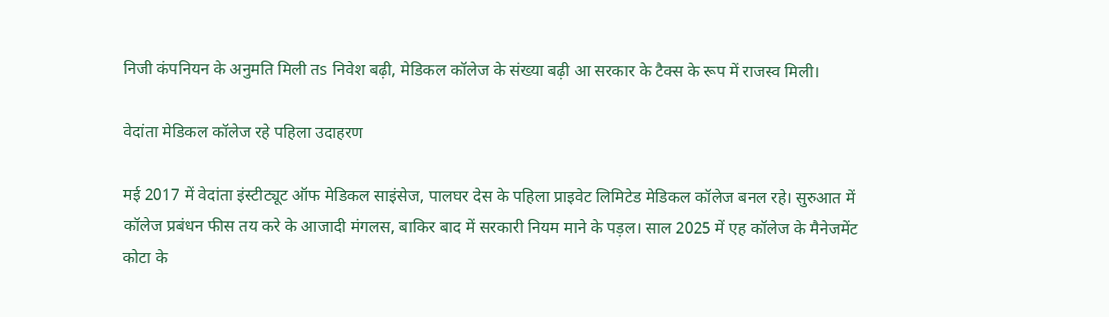निजी कंपनियन के अनुमति मिली तs निवेश बढ़ी, मेडिकल कॉलेज के संख्या बढ़ी आ सरकार के टैक्स के रूप में राजस्व मिली।

वेदांता मेडिकल कॉलेज रहे पहिला उदाहरण

मई 2017 में वेदांता इंस्टीट्यूट ऑफ मेडिकल साइंसेज, पालघर देस के पहिला प्राइवेट लिमिटेड मेडिकल कॉलेज बनल रहे। सुरुआत में कॉलेज प्रबंधन फीस तय करे के आजादी मंगलस, बाकिर बाद में सरकारी नियम माने के पड़ल। साल 2025 में एह कॉलेज के मैनेजमेंट कोटा के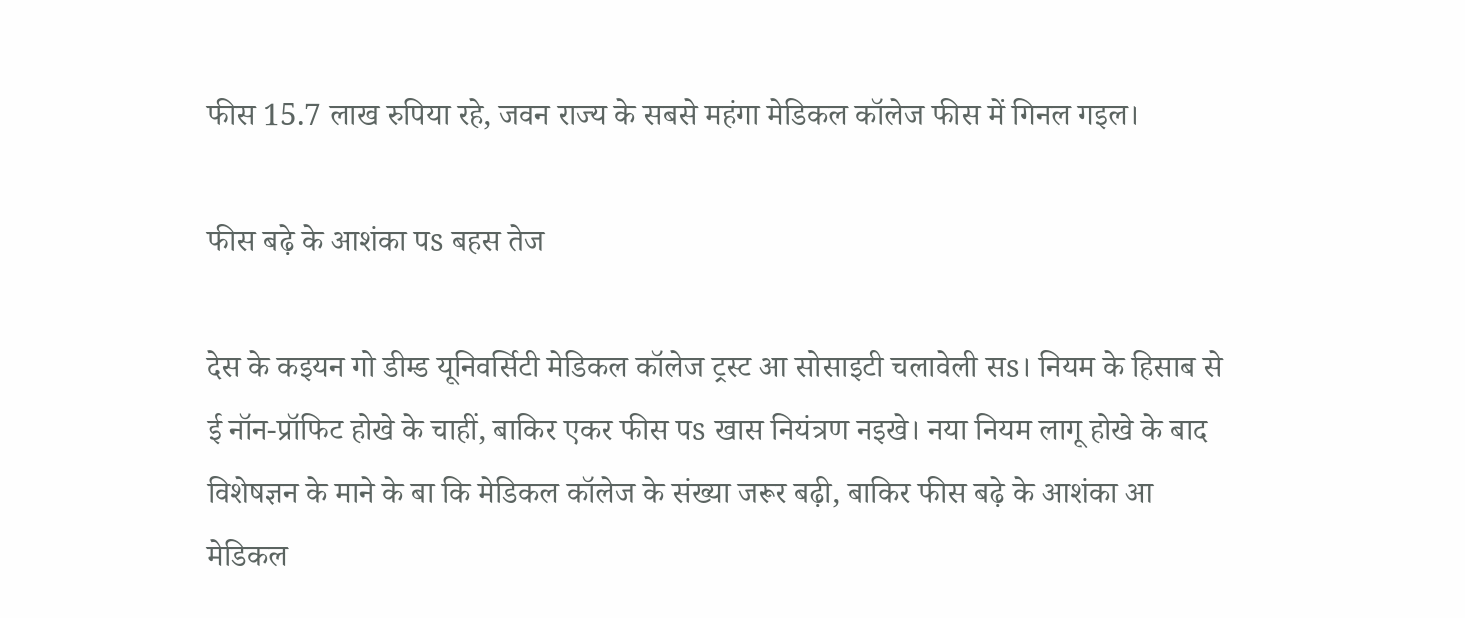फीस 15.7 लाख रुपिया रहे, जवन राज्य के सबसे महंगा मेडिकल कॉलेज फीस में गिनल गइल।

फीस बढ़े के आशंका पs बहस तेज

देस के कइयन गो डीम्ड यूनिवर्सिटी मेडिकल कॉलेज ट्रस्ट आ सोसाइटी चलावेली सs। नियम के हिसाब से ई नॉन-प्रॉफिट होखे के चाहीं, बाकिर एकर फीस पs खास नियंत्रण नइखे। नया नियम लागू होखे के बाद विशेषज्ञन के माने के बा कि मेडिकल कॉलेज के संख्या जरूर बढ़ी, बाकिर फीस बढ़े के आशंका आ मेडिकल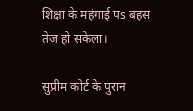शिक्षा के महंगाई पs बहस तेज हो सकेला।

सुप्रीम कोर्ट के पुरान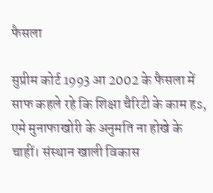फैसला

सुप्रीम कोर्ट 1993 आ 2002 के फैसला में साफ कहले रहे कि शिक्षा चैरिटी के काम हs, एमे मुनाफाखोरी के अनुमति ना होखे के चाहीं। संस्थान खाली विकास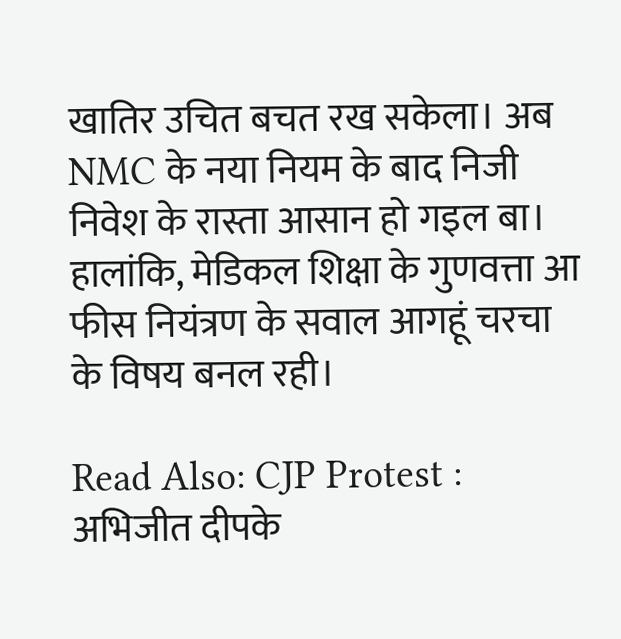खातिर उचित बचत रख सकेला। अब NMC के नया नियम के बाद निजी निवेश के रास्ता आसान हो गइल बा। हालांकि, मेडिकल शिक्षा के गुणवत्ता आ फीस नियंत्रण के सवाल आगहूं चरचा के विषय बनल रही।

Read Also: CJP Protest : अभिजीत दीपके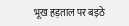भूख हड़ताल पर बइठे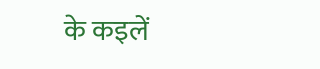के कइलें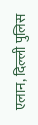एलान, दिल्ली पुलिस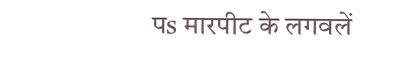पs मारपीट के लगवलें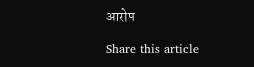आरोप

Share this article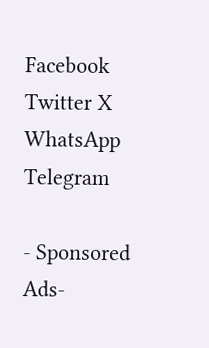Facebook
Twitter X
WhatsApp
Telegram

- Sponsored Ads-